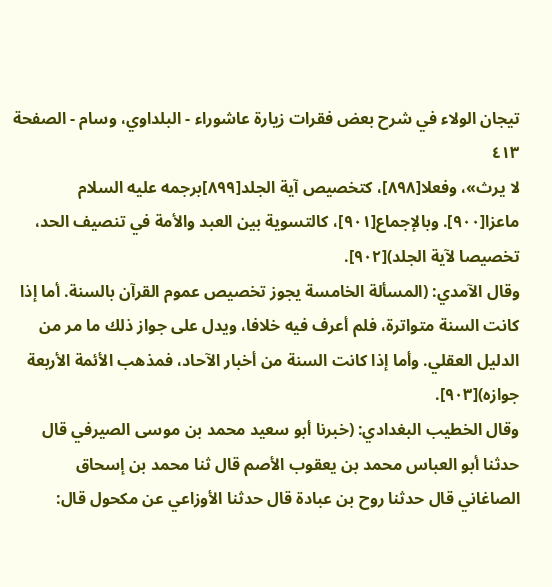تيجان الولاء في شرح بعض فقرات زيارة عاشوراء - البلداوي، وسام - الصفحة ٤١٣
لا يرث»، وفعلا[٨٩٨]، كتخصيص آية الجلد[٨٩٩]برجمه عليه السلام ماعزا[٩٠٠]. وبالإجماع[٩٠١]، كالتسوية بين العبد والأمة في تنصيف الحد، تخصيصا لآية الجلد)[٩٠٢].
وقال الآمدي: (المسألة الخامسة يجوز تخصيص عموم القرآن بالسنة. أما إذا كانت السنة متواترة، فلم أعرف فيه خلافا، ويدل على جواز ذلك ما مر من الدليل العقلي. وأما إذا كانت السنة من أخبار الآحاد، فمذهب الأئمة الأربعة جوازه)[٩٠٣].
وقال الخطيب البغدادي: (خبرنا أبو سعيد محمد بن موسى الصيرفي قال حدثنا أبو العباس محمد بن يعقوب الأصم قال ثنا محمد بن إسحاق الصاغاني قال حدثنا روح بن عبادة قال حدثنا الأوزاعي عن مكحول قال: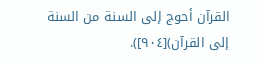القرآن أحوج إلى السنة من السنة إلى القرآن)[٩٠٤]).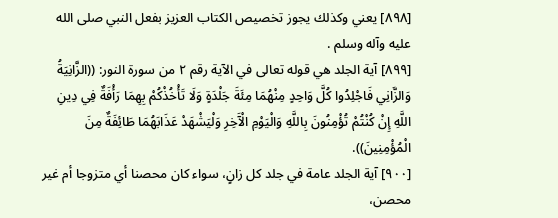[٨٩٨] يعني وكذلك يجوز تخصيص الكتاب العزيز بفعل النبي صلى الله عليه وآله وسلم .
[٨٩٩] آية الجلد هي قوله تعالى في الآية رقم ٢ من سورة النور: ((الزَّانِيَةُ وَالزَّانِي فَاجْلِدُوا كُلَّ وَاحِدٍ مِنْهُمَا مِئَةَ جَلْدَةٍ وَلَا تَأْخُذْكُمْ بِهِمَا رَأْفَةٌ فِي دِينِ اللَّهِ إِنْ كُنْتُمْ تُؤْمِنُونَ بِاللَّهِ وَالْيَوْمِ الْآَخِرِ وَلْيَشْهَدْ عَذَابَهُمَا طَائِفَةٌ مِنَ الْمُؤْمِنِينَ)).
[٩٠٠] آية الجلد عامة في جلد كل زانٍ، سواء كان محصنا أي متزوجا أم غير محصن،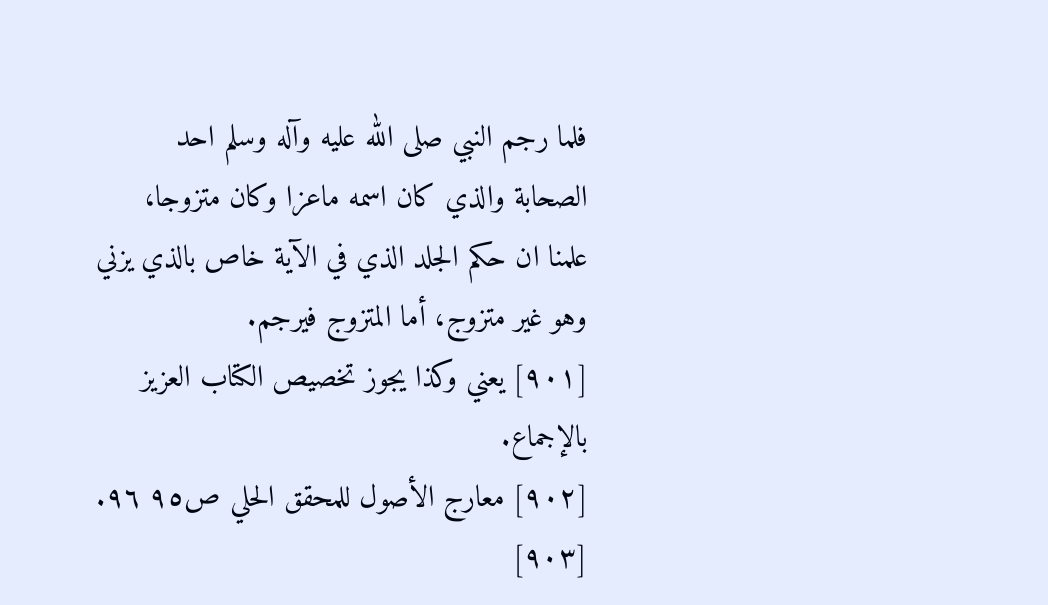فلما رجم النبي صلى الله عليه وآله وسلم احد الصحابة والذي كان اسمه ماعزا وكان متزوجا، علمنا ان حكم الجلد الذي في الآية خاص بالذي يزني وهو غير متزوج، أما المتزوج فيرجم.
[٩٠١] يعني وكذا يجوز تخصيص الكتاب العزيز بالإجماع.
[٩٠٢] معارج الأصول للمحقق الحلي ص٩٥ ٩٦.
[٩٠٣]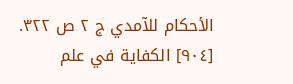الأحكام للآمدي ج ٢ ص ٣٢٢.
[٩٠٤] الكفاية في علم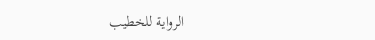الرواية للخطيب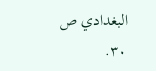البغدادي ص ٣٠.